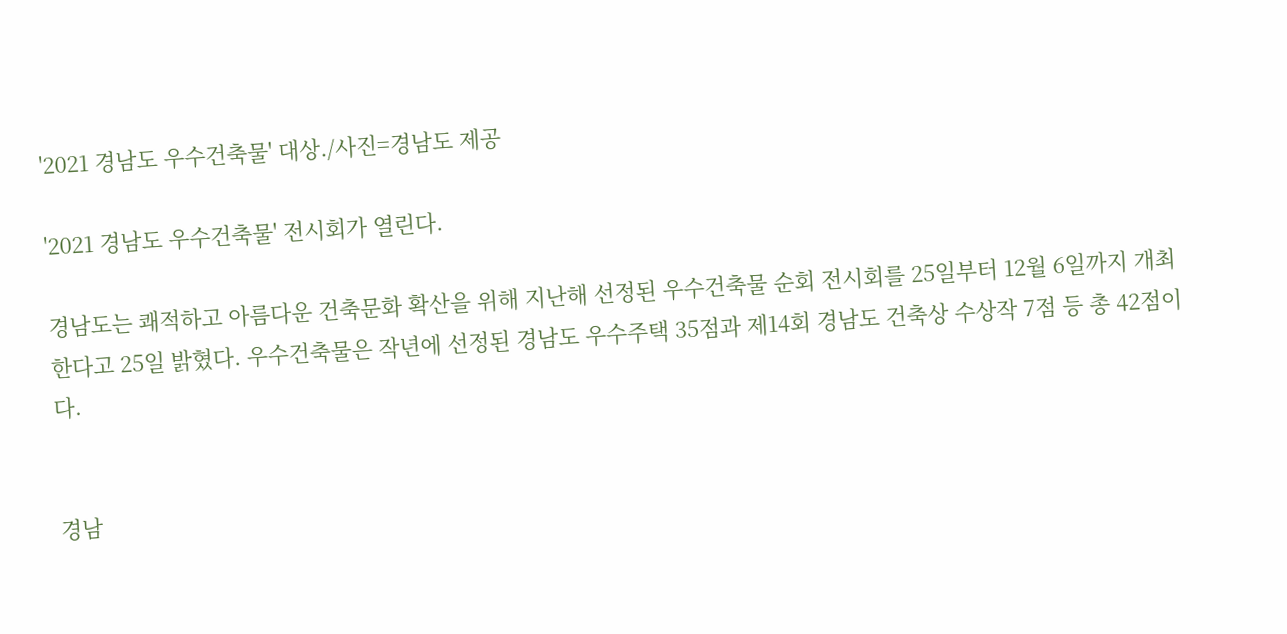'2021 경남도 우수건축물' 대상./사진=경남도 제공

'2021 경남도 우수건축물' 전시회가 열린다.

경남도는 쾌적하고 아름다운 건축문화 확산을 위해 지난해 선정된 우수건축물 순회 전시회를 25일부터 12월 6일까지 개최한다고 25일 밝혔다. 우수건축물은 작년에 선정된 경남도 우수주택 35점과 제14회 경남도 건축상 수상작 7점 등 총 42점이다.


경남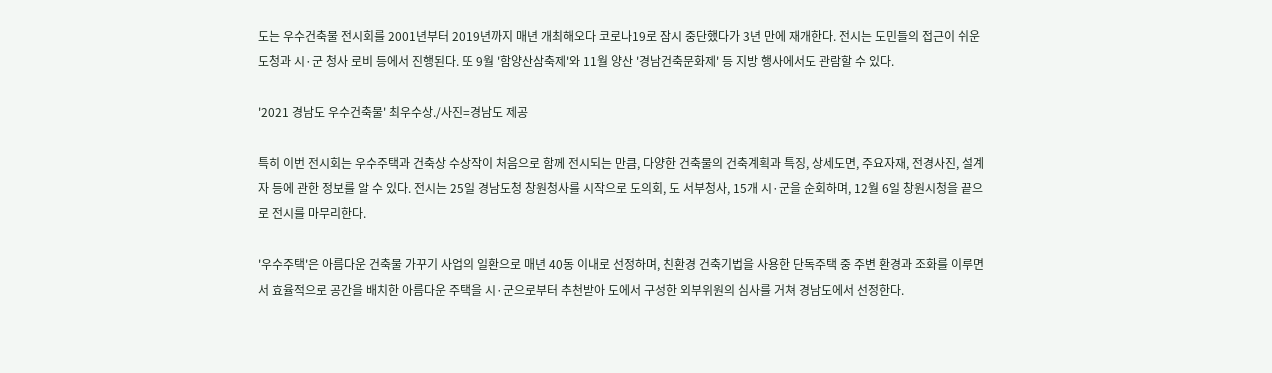도는 우수건축물 전시회를 2001년부터 2019년까지 매년 개최해오다 코로나19로 잠시 중단했다가 3년 만에 재개한다. 전시는 도민들의 접근이 쉬운 도청과 시·군 청사 로비 등에서 진행된다. 또 9월 '함양산삼축제'와 11월 양산 '경남건축문화제' 등 지방 행사에서도 관람할 수 있다.

'2021 경남도 우수건축물' 최우수상./사진=경남도 제공

특히 이번 전시회는 우수주택과 건축상 수상작이 처음으로 함께 전시되는 만큼, 다양한 건축물의 건축계획과 특징, 상세도면, 주요자재, 전경사진, 설계자 등에 관한 정보를 알 수 있다. 전시는 25일 경남도청 창원청사를 시작으로 도의회, 도 서부청사, 15개 시·군을 순회하며, 12월 6일 창원시청을 끝으로 전시를 마무리한다.

'우수주택'은 아름다운 건축물 가꾸기 사업의 일환으로 매년 40동 이내로 선정하며, 친환경 건축기법을 사용한 단독주택 중 주변 환경과 조화를 이루면서 효율적으로 공간을 배치한 아름다운 주택을 시·군으로부터 추천받아 도에서 구성한 외부위원의 심사를 거쳐 경남도에서 선정한다.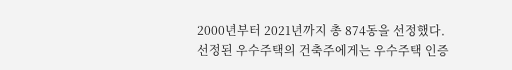2000년부터 2021년까지 총 874동을 선정했다. 선정된 우수주택의 건축주에게는 우수주택 인증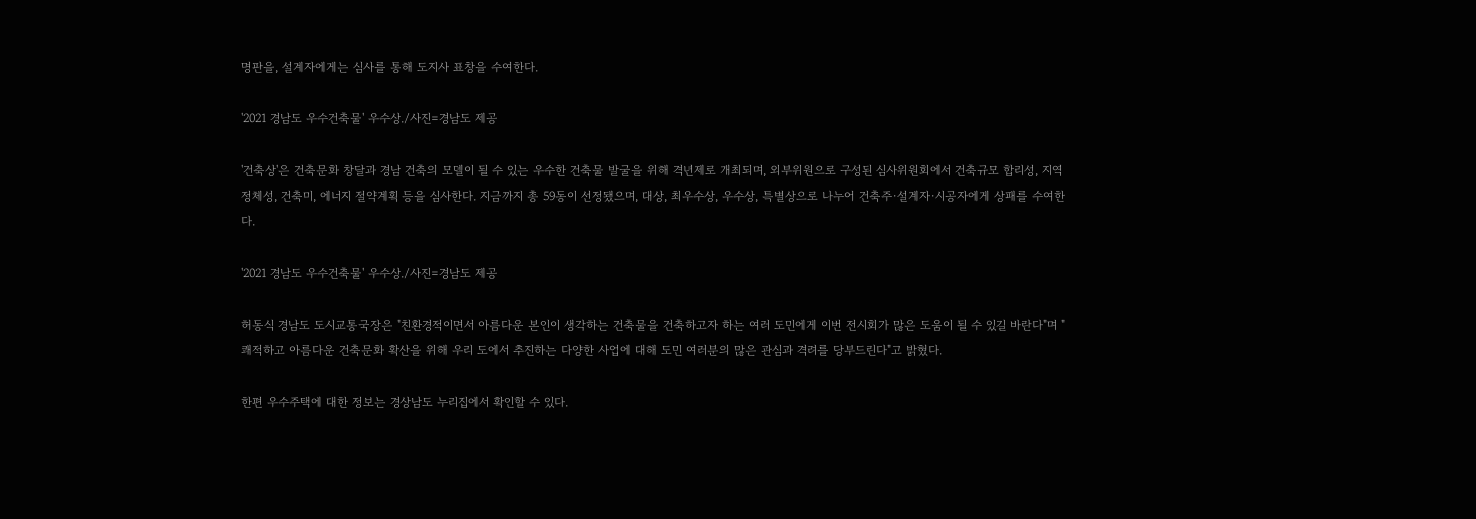명판을, 설계자에게는 심사를 통해 도지사 표창을 수여한다.

'2021 경남도 우수건축물' 우수상./사진=경남도 제공

'건축상'은 건축문화 창달과 경남 건축의 모델이 될 수 있는 우수한 건축물 발굴을 위해 격년제로 개최되며, 외부위원으로 구성된 심사위원회에서 건축규모 합리성, 지역정체성, 건축미, 에너지 절약계획 등을 심사한다. 지금까지 총 59동이 선정됐으며, 대상, 최우수상, 우수상, 특별상으로 나누어 건축주·설계자·시공자에게 상패를 수여한다.

'2021 경남도 우수건축물' 우수상./사진=경남도 제공

허동식 경남도 도시교통국장은 "친환경적이면서 아름다운 본인이 생각하는 건축물을 건축하고자 하는 여러 도민에게 이번 전시회가 많은 도움이 될 수 있길 바란다"며 "쾌적하고 아름다운 건축문화 확산을 위해 우리 도에서 추진하는 다양한 사업에 대해 도민 여러분의 많은 관심과 격려를 당부드린다"고 밝혔다.

한편 우수주택에 대한 정보는 경상남도 누리집에서 확인할 수 있다.